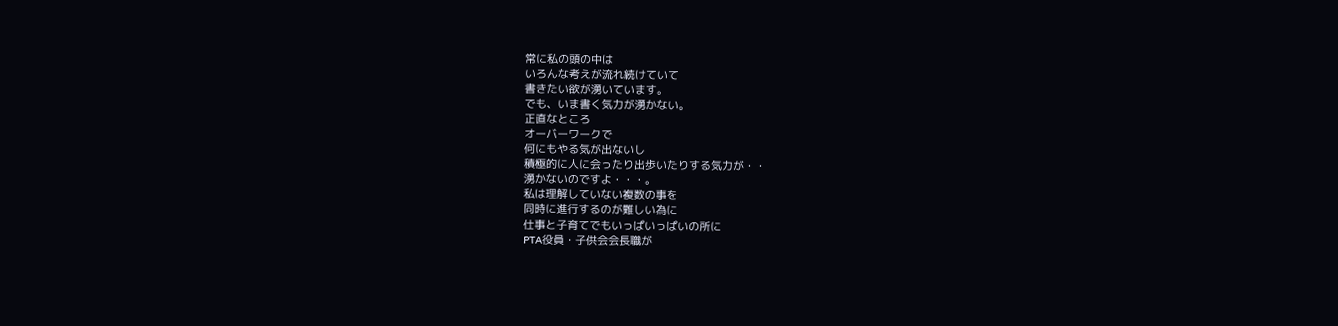常に私の頭の中は
いろんな考えが流れ続けていて
書きたい欲が湧いています。
でも、いま書く気力が湧かない。
正直なところ
オーバーワークで
何にもやる気が出ないし
積極的に人に会ったり出歩いたりする気力が・・
湧かないのですよ・・・。
私は理解していない複数の事を
同時に進行するのが難しい為に
仕事と子育てでもいっぱいっぱいの所に
PTA役員・子供会会長職が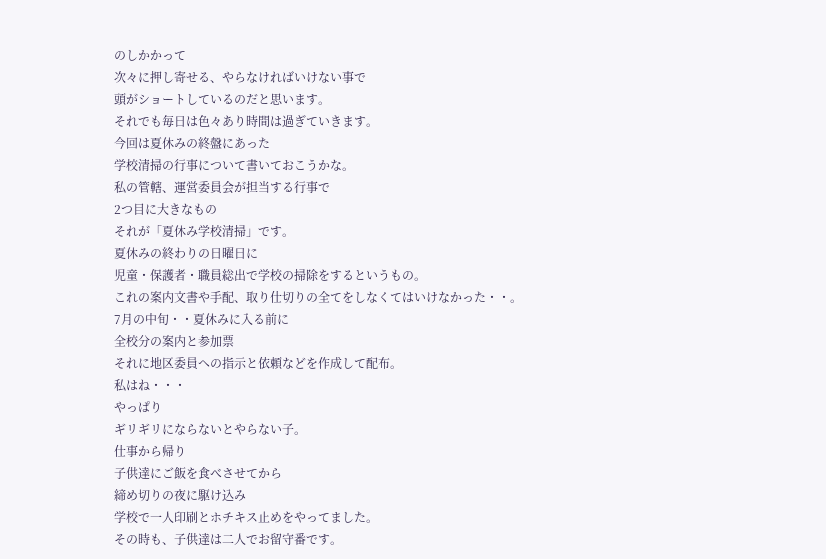のしかかって
次々に押し寄せる、やらなければいけない事で
頭がショートしているのだと思います。
それでも毎日は色々あり時間は過ぎていきます。
今回は夏休みの終盤にあった
学校清掃の行事について書いておこうかな。
私の管轄、運営委員会が担当する行事で
2つ目に大きなもの
それが「夏休み学校清掃」です。
夏休みの終わりの日曜日に
児童・保護者・職員総出で学校の掃除をするというもの。
これの案内文書や手配、取り仕切りの全てをしなくてはいけなかった・・。
7月の中旬・・夏休みに入る前に
全校分の案内と参加票
それに地区委員への指示と依頼などを作成して配布。
私はね・・・
やっぱり
ギリギリにならないとやらない子。
仕事から帰り
子供達にご飯を食べさせてから
締め切りの夜に駆け込み
学校で一人印刷とホチキス止めをやってました。
その時も、子供達は二人でお留守番です。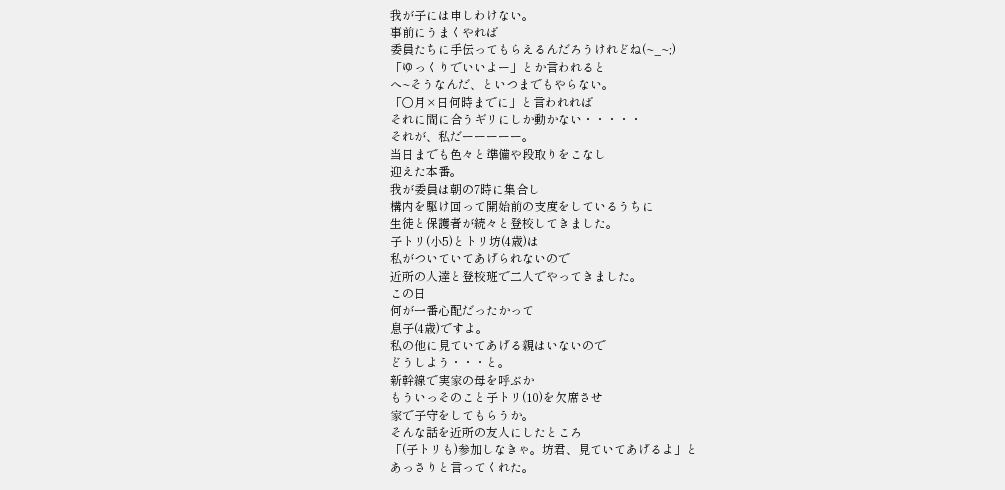我が子には申しわけない。
事前にうまくやれば
委員たちに手伝ってもらえるんだろうけれどね(~_~;)
「ゆっくりでいいよー」とか言われると
へ~そうなんだ、といつまでもやらない。
「○月×日何時までに」と言われれば
それに間に合うギリにしか動かない・・・・・
それが、私だーーーーー。
当日までも色々と準備や段取りをこなし
迎えた本番。
我が委員は朝の7時に集合し
構内を駆け回って開始前の支度をしているうちに
生徒と保護者が続々と登校してきました。
子トリ(小5)とトリ坊(4歳)は
私がついていてあげられないので
近所の人達と登校班で二人でやってきました。
この日
何が一番心配だったかって
息子(4歳)ですよ。
私の他に見ていてあげる親はいないので
どうしよう・・・と。
新幹線で実家の母を呼ぶか
もういっそのこと子トリ(10)を欠席させ
家で子守をしてもらうか。
そんな話を近所の友人にしたところ
「(子トリも)参加しなきゃ。坊君、見ていてあげるよ」と
あっさりと言ってくれた。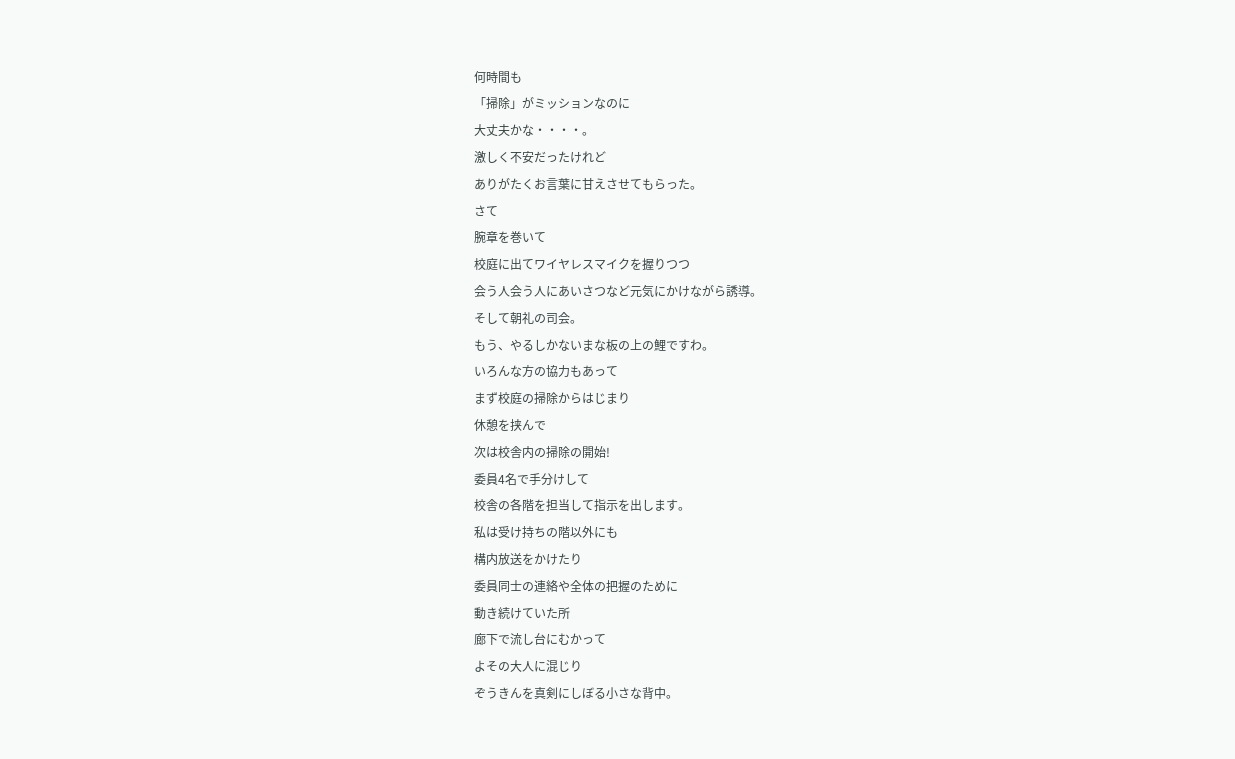何時間も
「掃除」がミッションなのに
大丈夫かな・・・・。
激しく不安だったけれど
ありがたくお言葉に甘えさせてもらった。
さて
腕章を巻いて
校庭に出てワイヤレスマイクを握りつつ
会う人会う人にあいさつなど元気にかけながら誘導。
そして朝礼の司会。
もう、やるしかないまな板の上の鯉ですわ。
いろんな方の協力もあって
まず校庭の掃除からはじまり
休憩を挟んで
次は校舎内の掃除の開始!
委員4名で手分けして
校舎の各階を担当して指示を出します。
私は受け持ちの階以外にも
構内放送をかけたり
委員同士の連絡や全体の把握のために
動き続けていた所
廊下で流し台にむかって
よその大人に混じり
ぞうきんを真剣にしぼる小さな背中。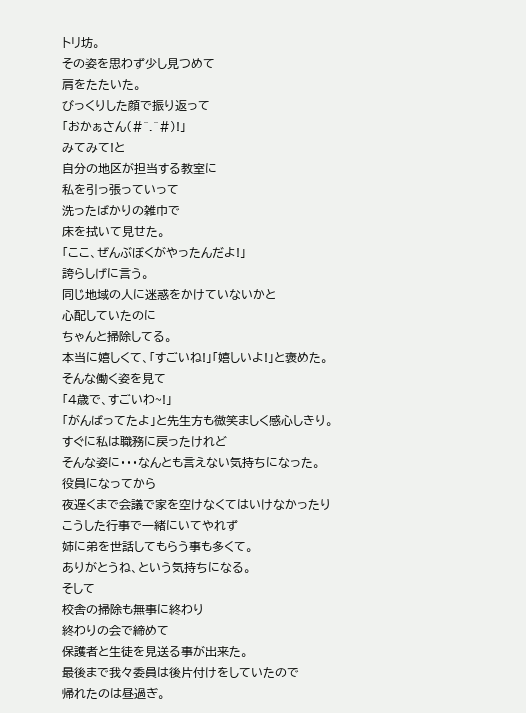トリ坊。
その姿を思わず少し見つめて
肩をたたいた。
びっくりした顔で振り返って
「おかぁさん(#^.^#)!」
みてみて!と
自分の地区が担当する教室に
私を引っ張っていって
洗ったばかりの雑巾で
床を拭いて見せた。
「ここ、ぜんぶぼくがやったんだよ!」
誇らしげに言う。
同じ地域の人に迷惑をかけていないかと
心配していたのに
ちゃんと掃除してる。
本当に嬉しくて、「すごいね!」「嬉しいよ!」と褒めた。
そんな働く姿を見て
「4歳で、すごいわ~!」
「がんばってたよ」と先生方も微笑ましく感心しきり。
すぐに私は職務に戻ったけれど
そんな姿に・・・なんとも言えない気持ちになった。
役員になってから
夜遅くまで会議で家を空けなくてはいけなかったり
こうした行事で一緒にいてやれず
姉に弟を世話してもらう事も多くて。
ありがとうね、という気持ちになる。
そして
校舎の掃除も無事に終わり
終わりの会で締めて
保護者と生徒を見送る事が出来た。
最後まで我々委員は後片付けをしていたので
帰れたのは昼過ぎ。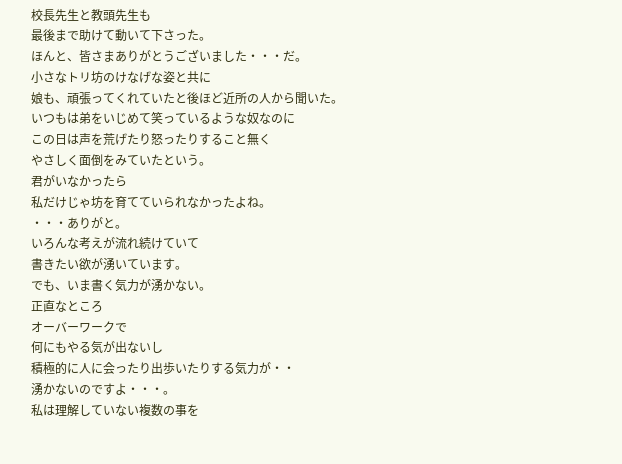校長先生と教頭先生も
最後まで助けて動いて下さった。
ほんと、皆さまありがとうございました・・・だ。
小さなトリ坊のけなげな姿と共に
娘も、頑張ってくれていたと後ほど近所の人から聞いた。
いつもは弟をいじめて笑っているような奴なのに
この日は声を荒げたり怒ったりすること無く
やさしく面倒をみていたという。
君がいなかったら
私だけじゃ坊を育てていられなかったよね。
・・・ありがと。
いろんな考えが流れ続けていて
書きたい欲が湧いています。
でも、いま書く気力が湧かない。
正直なところ
オーバーワークで
何にもやる気が出ないし
積極的に人に会ったり出歩いたりする気力が・・
湧かないのですよ・・・。
私は理解していない複数の事を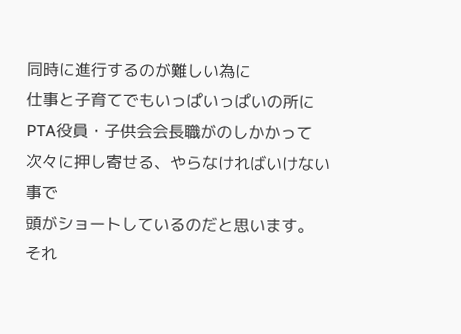同時に進行するのが難しい為に
仕事と子育てでもいっぱいっぱいの所に
PTA役員・子供会会長職がのしかかって
次々に押し寄せる、やらなければいけない事で
頭がショートしているのだと思います。
それ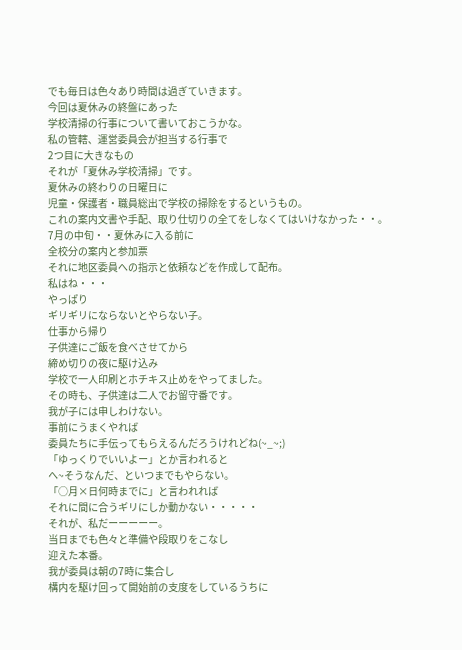でも毎日は色々あり時間は過ぎていきます。
今回は夏休みの終盤にあった
学校清掃の行事について書いておこうかな。
私の管轄、運営委員会が担当する行事で
2つ目に大きなもの
それが「夏休み学校清掃」です。
夏休みの終わりの日曜日に
児童・保護者・職員総出で学校の掃除をするというもの。
これの案内文書や手配、取り仕切りの全てをしなくてはいけなかった・・。
7月の中旬・・夏休みに入る前に
全校分の案内と参加票
それに地区委員への指示と依頼などを作成して配布。
私はね・・・
やっぱり
ギリギリにならないとやらない子。
仕事から帰り
子供達にご飯を食べさせてから
締め切りの夜に駆け込み
学校で一人印刷とホチキス止めをやってました。
その時も、子供達は二人でお留守番です。
我が子には申しわけない。
事前にうまくやれば
委員たちに手伝ってもらえるんだろうけれどね(~_~;)
「ゆっくりでいいよー」とか言われると
へ~そうなんだ、といつまでもやらない。
「○月×日何時までに」と言われれば
それに間に合うギリにしか動かない・・・・・
それが、私だーーーーー。
当日までも色々と準備や段取りをこなし
迎えた本番。
我が委員は朝の7時に集合し
構内を駆け回って開始前の支度をしているうちに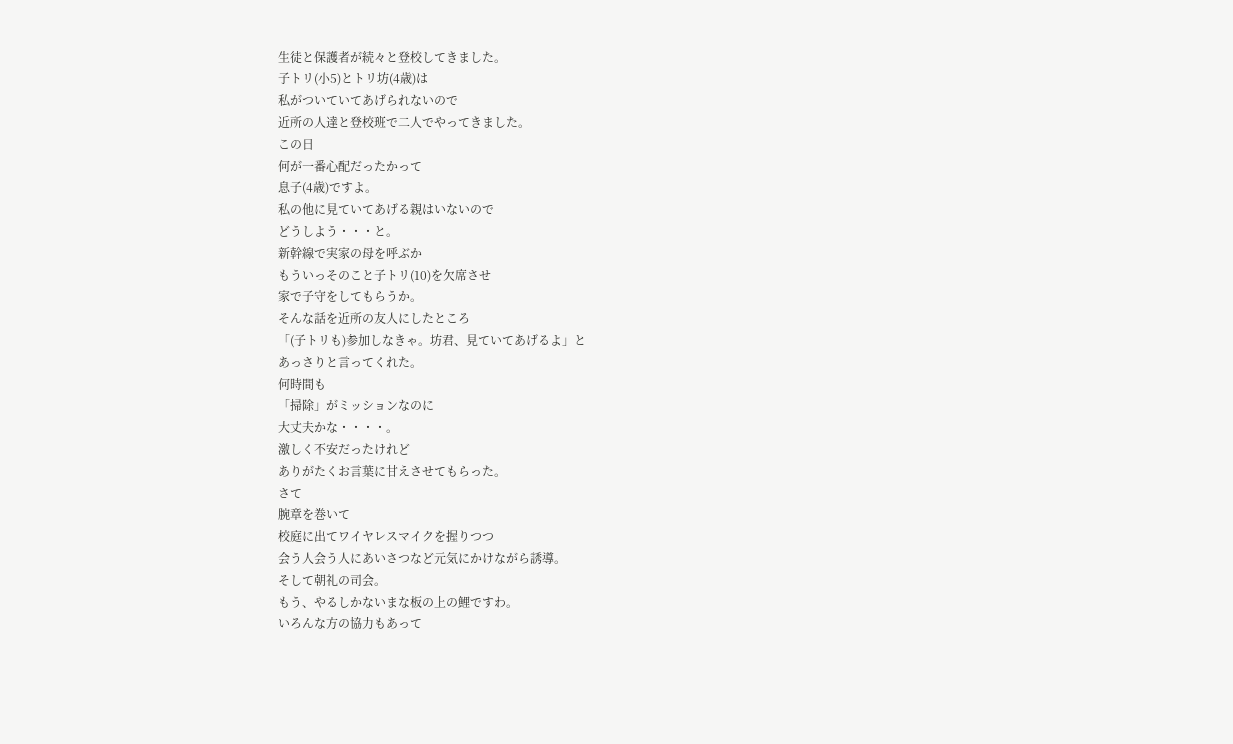生徒と保護者が続々と登校してきました。
子トリ(小5)とトリ坊(4歳)は
私がついていてあげられないので
近所の人達と登校班で二人でやってきました。
この日
何が一番心配だったかって
息子(4歳)ですよ。
私の他に見ていてあげる親はいないので
どうしよう・・・と。
新幹線で実家の母を呼ぶか
もういっそのこと子トリ(10)を欠席させ
家で子守をしてもらうか。
そんな話を近所の友人にしたところ
「(子トリも)参加しなきゃ。坊君、見ていてあげるよ」と
あっさりと言ってくれた。
何時間も
「掃除」がミッションなのに
大丈夫かな・・・・。
激しく不安だったけれど
ありがたくお言葉に甘えさせてもらった。
さて
腕章を巻いて
校庭に出てワイヤレスマイクを握りつつ
会う人会う人にあいさつなど元気にかけながら誘導。
そして朝礼の司会。
もう、やるしかないまな板の上の鯉ですわ。
いろんな方の協力もあって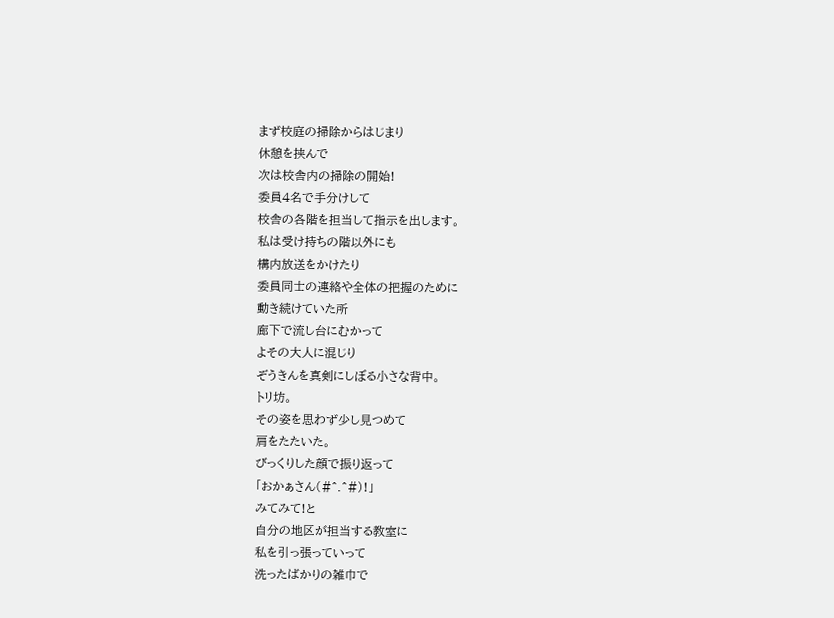まず校庭の掃除からはじまり
休憩を挟んで
次は校舎内の掃除の開始!
委員4名で手分けして
校舎の各階を担当して指示を出します。
私は受け持ちの階以外にも
構内放送をかけたり
委員同士の連絡や全体の把握のために
動き続けていた所
廊下で流し台にむかって
よその大人に混じり
ぞうきんを真剣にしぼる小さな背中。
トリ坊。
その姿を思わず少し見つめて
肩をたたいた。
びっくりした顔で振り返って
「おかぁさん(#^.^#)!」
みてみて!と
自分の地区が担当する教室に
私を引っ張っていって
洗ったばかりの雑巾で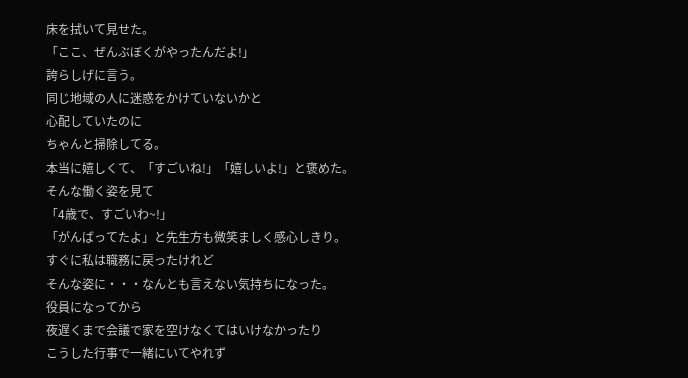床を拭いて見せた。
「ここ、ぜんぶぼくがやったんだよ!」
誇らしげに言う。
同じ地域の人に迷惑をかけていないかと
心配していたのに
ちゃんと掃除してる。
本当に嬉しくて、「すごいね!」「嬉しいよ!」と褒めた。
そんな働く姿を見て
「4歳で、すごいわ~!」
「がんばってたよ」と先生方も微笑ましく感心しきり。
すぐに私は職務に戻ったけれど
そんな姿に・・・なんとも言えない気持ちになった。
役員になってから
夜遅くまで会議で家を空けなくてはいけなかったり
こうした行事で一緒にいてやれず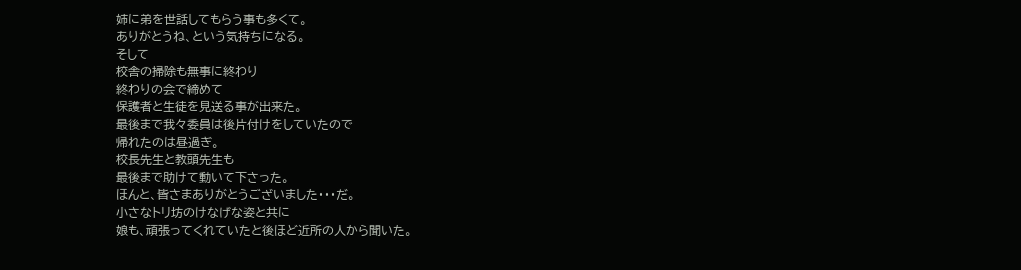姉に弟を世話してもらう事も多くて。
ありがとうね、という気持ちになる。
そして
校舎の掃除も無事に終わり
終わりの会で締めて
保護者と生徒を見送る事が出来た。
最後まで我々委員は後片付けをしていたので
帰れたのは昼過ぎ。
校長先生と教頭先生も
最後まで助けて動いて下さった。
ほんと、皆さまありがとうございました・・・だ。
小さなトリ坊のけなげな姿と共に
娘も、頑張ってくれていたと後ほど近所の人から聞いた。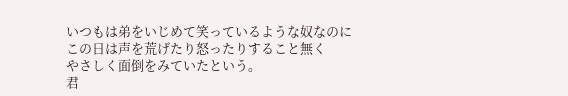いつもは弟をいじめて笑っているような奴なのに
この日は声を荒げたり怒ったりすること無く
やさしく面倒をみていたという。
君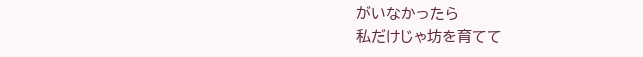がいなかったら
私だけじゃ坊を育てて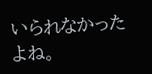いられなかったよね。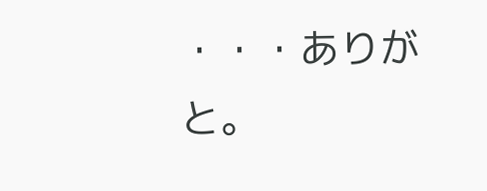・・・ありがと。